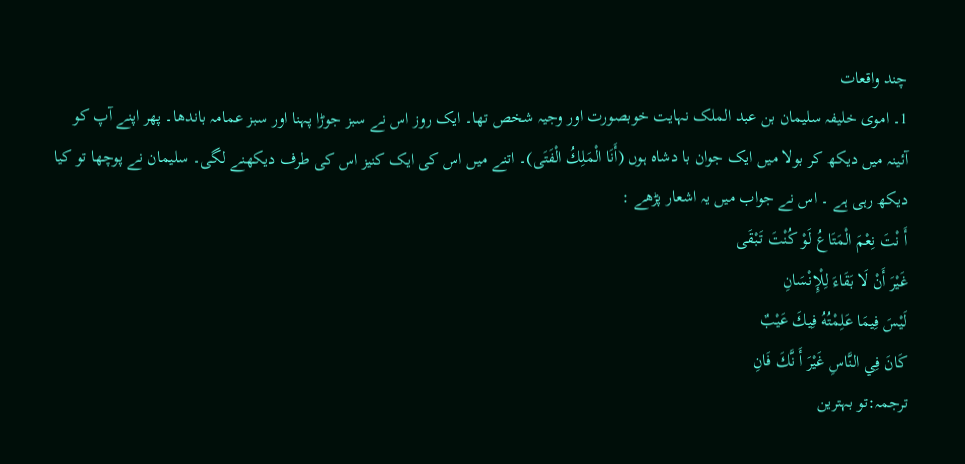چند واقعات
1۔ اموی خلیفہ سلیمان بن عبد الملک نہایت خوبصورت اور وجیہ شخص تھا۔ ایک روز اس نے سبز جوڑا پہنا اور سبز عمامہ باندھا۔ پھر اپنے آپ کو آئینہ میں دیکھ کر بولا میں ایک جوان با دشاہ ہوں (أَنَا الْمَلِكُ الْفَتَى)۔ اتنے میں اس کی ایک کنیز اس کی طرف دیکھنے لگی۔ سلیمان نے پوچھا تو کیا دیکھ رہی ہے ۔ اس نے جواب میں یہ اشعار پڑھے :
أَ نْتَ نِعْمَ الْمَتَاعُ لَوْ كُنْتَ تَبْقَى
غَيْرَ أَنْ لَا بَقَاءَ لِلْإِنْسَانِ
لَيْسَ فِيمَا عَلِمْتُهُ فِيكَ عَيْبٌ
كَانَ فِي النَّاسِ غَيْرَ أَ نَّكَ فَانِ
ترجمہ:تو بہترین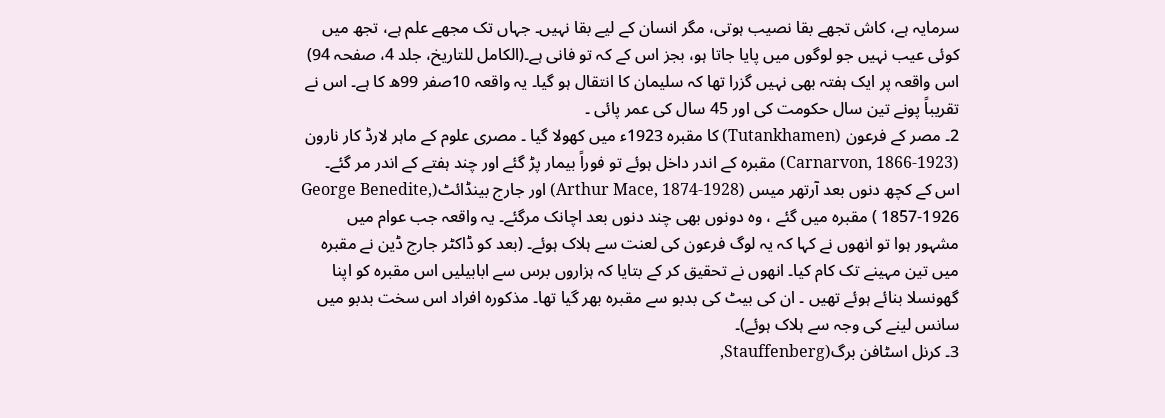سرمایہ ہے، کاش تجھے بقا نصیب ہوتی، مگر انسان کے لیے بقا نہیں۔ جہاں تک مجھے علم ہے، تجھ میں کوئی عیب نہیں جو لوگوں میں پایا جاتا ہو، بجز اس کے کہ تو فانی ہے۔(الکامل للتاریخ، جلد 4، صفحہ 94)
اس واقعہ پر ایک ہفتہ بھی نہیں گزرا تھا کہ سلیمان کا انتقال ہو گیا۔ یہ واقعہ 10صفر 99ھ کا ہے۔ اس نے تقریباً پونے تین سال حکومت کی اور 45 سال کی عمر پائی ۔
2۔ مصر کے فرعون (Tutankhamen) کا مقبرہ 1923ء میں کھولا گیا ۔ مصری علوم کے ماہر لارڈ کار نارون (Carnarvon, 1866-1923) مقبرہ کے اندر داخل ہوئے تو فوراً بیمار پڑ گئے اور چند ہفتے کے اندر مر گئے۔ اس کے کچھ دنوں بعد آرتھر میس (Arthur Mace, 1874-1928) اور جارج بینڈائٹ(George Benedite, 1857-1926 ) مقبرہ میں گئے ، وہ دونوں بھی چند دنوں بعد اچانک مرگئے۔ یہ واقعہ جب عوام میں مشہور ہوا تو انھوں نے کہا کہ یہ لوگ فرعون کی لعنت سے ہلاک ہوئے۔ (بعد کو ڈاکٹر جارج ڈین نے مقبرہ میں تین مہینے تک کام کیا۔ انھوں نے تحقیق کر کے بتایا کہ ہزاروں برس سے ابابیلیں اس مقبرہ کو اپنا گھونسلا بنائے ہوئے تھیں ۔ ان کی بیٹ کی بدبو سے مقبرہ بھر گیا تھا۔ مذکورہ افراد اس سخت بدبو میں سانس لینے کی وجہ سے ہلاک ہوئے)۔
3۔ کرنل اسٹافن برگ(Stauffenberg,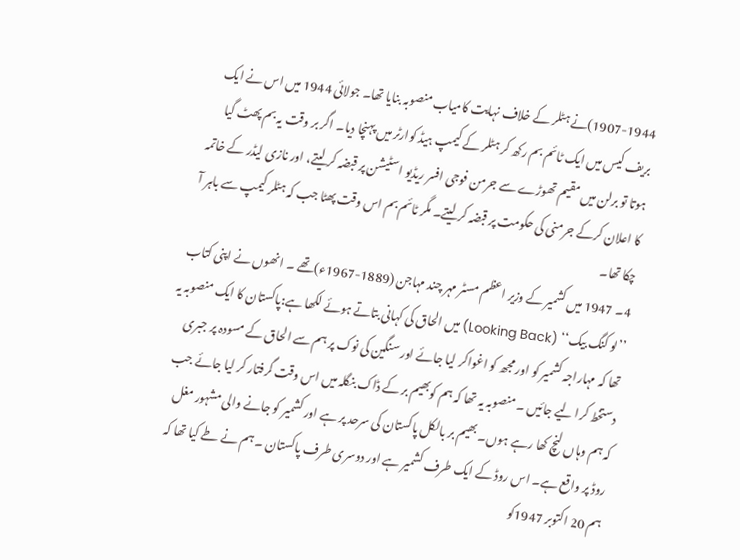1907-1944)نے ہٹلر کے خلاف نہایت کامیاب منصوبہ بنایا تھا۔ جولائی 1944 میں اس نے ایک بریف کیس میں ایک ٹائم بم رکھ کر ہٹلر کے کیمپ ہیڈ کوارٹر میں پہنچا دیا۔ اگر بر وقت یہ بم پھٹ گیا ہوتا تو برلن میں مقیم تھوڑے سے جرمن فوجی افسر ریڈیو اسٹیشن پر قبضہ کر لیتے، اور نازی لیڈر کے خاتمہ کا اعلان کرکے جرمنی کی حکومت پر قبضہ کر لیتے۔ مگر ٹائم بم اس وقت پھٹا جب کہ ہٹلر کیمپ سے باہر آ چکا تھا۔
4۔ 1947 میں کشمیر کے وزیر اعظم مسٹر مہر چند مہاجن (1889-1967ء)تھے ۔ انھوں نے اپنی کتاب ’’لو کنگ بیک‘‘ (Looking Back) میں الحاق کی کہانی بتاتے ہوئے لکھا ہے:پاکستان کا ایک منصوبہ یہ تھا کہ مہاراجہ کشمیر کو اور مجھ کو اغواکر لیا جائے اور سنگین کی نوک پر ہم سے الحاق کے مسودہ پر جبری دستخط کرا لیے جائیں ۔ منصوبہ یہ تھا کہ ہم کوبھیم بر کے ڈاک بنگلہ میں اس وقت گرفتار کر لیا جائے جب کہ ہم وہاں لنچ کھا رہے ہوں۔ بھیم بر بالکل پاکستان کی سرحد پر ہے اور کشمیر کو جانے والی مشہور مغل روڈ پر واقع ہے۔ اس روڈ کے ایک طرف کشمیر ہے اور دوسری طرف پاکستان ۔ ہم نے طے کیا تھا کہ ہم 20 اکتوبر 1947کو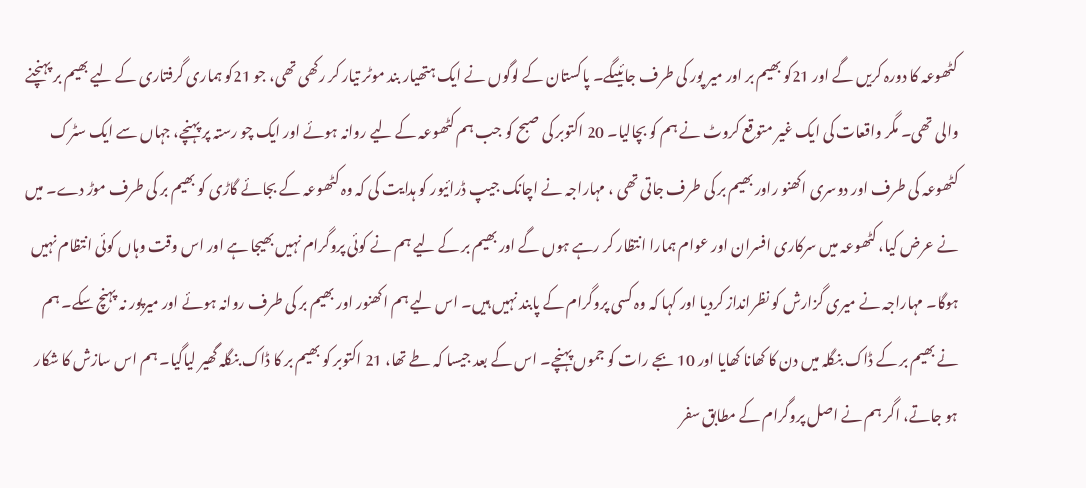کٹھوعہ کا دورہ کریں گے اور 21کو بھیم بر اور میر پور کی طرف جائیںگے۔ پاکستان کے لوگوں نے ایک ہتھیار بند موٹر تیار کر رکھی تھی، جو 21کو ہماری گرفتاری کے لیے بھیم بر پہنچنے والی تھی۔ مگر واقعات کی ایک غیر متوقع کروٹ نے ہم کو بچالیا۔ 20 اکتوبر کی صبح کو جب ہم کٹھوعہ کے لیے روانہ ہوئے اور ایک چو رستہ پر پہنچے، جہاں سے ایک سٹرک کٹھوعہ کی طرف اور دوسری اکھنو راور بھیم بر کی طرف جاتی تھی ، مہاراجہ نے اچانک جیپ ڈرائیور کو ہدایت کی کہ وہ کٹھوعہ کے بجائے گاڑی کو بھیم بر کی طرف موڑ دے۔ میں نے عرض کیا، کٹھوعہ میں سرکاری افسران اور عوام ہمارا انتظار کر رہے ہوں گے اور بھیم بر کے لیے ہم نے کوئی پروگرام نہیں بھیجا ہے اور اس وقت وہاں کوئی انتظام نہیں ہوگا۔ مہاراجہ نے میری گزارش کو نظرانداز کردیا اور کہا کہ وہ کسی پروگرام کے پابند نہیں ہیں۔ اس لیے ہم اکھنور اور بھیم بر کی طرف روانہ ہوئے اور میرپور نہ پہنچ سکے۔ ہم نے بھیم بر کے ڈاک بنگلہ میں دن کا کھانا کھایا اور 10 بجے رات کو جموں پہنچے۔ اس کے بعد جیسا کہ طے تھا، 21 اکتوبر کو بھیم بر کا ڈاک بنگلہ گھیر لیاگیا۔ ہم اس سازش کا شکار ہو جاتے، اگر ہم نے اصل پروگرام کے مطابق سفر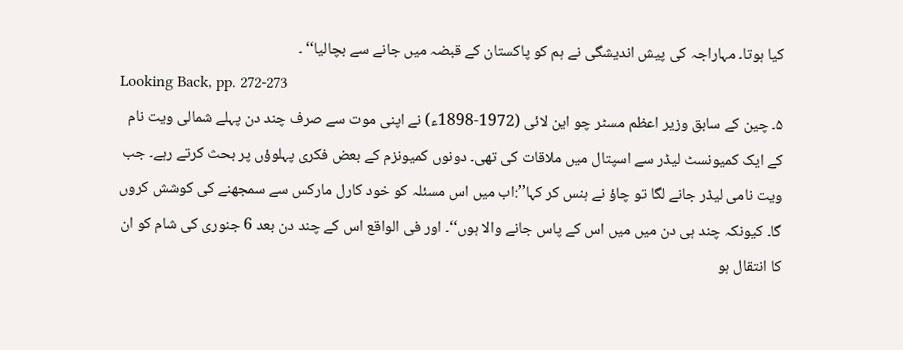کیا ہوتا۔ مہاراجہ کی پیش اندیشگی نے ہم کو پاکستان کے قبضہ میں جانے سے بچالیا‘‘ ۔
Looking Back, pp. 272-273
۵۔ چین کے سابق وزیر اعظم مسٹر چو این لائی (1972-1898ء) نے اپنی موت سے صرف چند دن پہلے شمالی ویت نام کے ایک کمیونسٹ لیڈر سے اسپتال میں ملاقات کی تھی۔ دونوں کمیونزم کے بعض فکری پہلوؤں پر بحث کرتے رہے۔ جب ویت نامی لیڈر جانے لگا تو چاؤ نے ہنس کر کہا’’:اب میں اس مسئلہ کو خود کارل مارکس سے سمجھنے کی کوشش کروں گا۔ کیونکہ چند ہی دن میں میں اس کے پاس جانے والا ہوں‘‘۔ اور فی الواقع اس کے چند دن بعد 6 جنوری کی شام کو ان کا انتقال ہو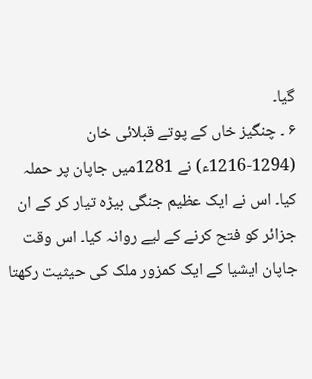گیا۔
۶ ۔ چنگیز خاں کے پوتے قبلائی خان (1294-1216ء) نے 1281میں جاپان پر حملہ کیا۔ اس نے ایک عظیم جنگی بیڑہ تیار کر کے ان جزائر کو فتح کرنے کے لیے روانہ کیا۔ اس وقت جاپان ایشیا کے ایک کمزور ملک کی حیثیت رکھتا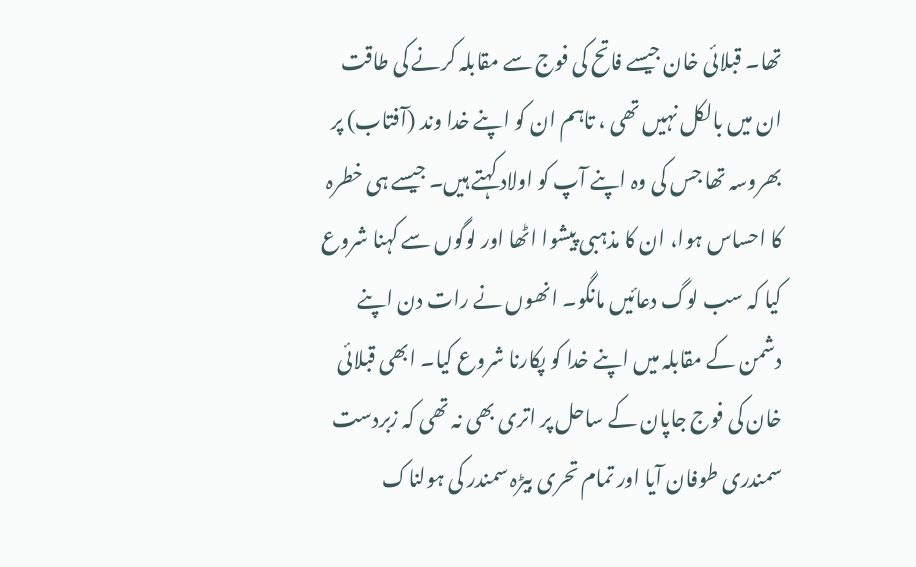تھا۔ قبلائی خان جیسے فاتح کی فوج سے مقابلہ کرنے کی طاقت ان میں بالکل نہیں تھی ، تاہم ان کو اپنے خدا وند (آفتاب) پر بھروسہ تھا جس کی وہ اپنے آپ کو اولاد کہتے ہیں۔ جیسے ہی خطرہ کا احساس ہوا، ان کا مذہبی پیشوا اٹھا اور لوگوں سے کہنا شروع کیا کہ سب لوگ دعائیں مانگو۔ انھوں نے رات دن اپنے دشمن کے مقابلہ میں اپنے خدا کو پکارنا شروع کیا۔ ابھی قبلائی خان کی فوج جاپان کے ساحل پر اتری بھی نہ تھی کہ زبردست سمندری طوفان آیا اور تمام تحری بیڑہ سمندر کی ہولناک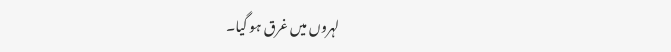لہروں میں غرق ہو گیا۔